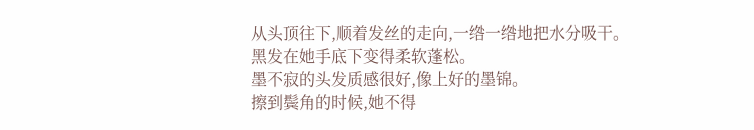从头顶往下,顺着发丝的走向,一绺一绺地把水分吸干。
黑发在她手底下变得柔软蓬松。
墨不寂的头发质感很好,像上好的墨锦。
擦到鬓角的时候,她不得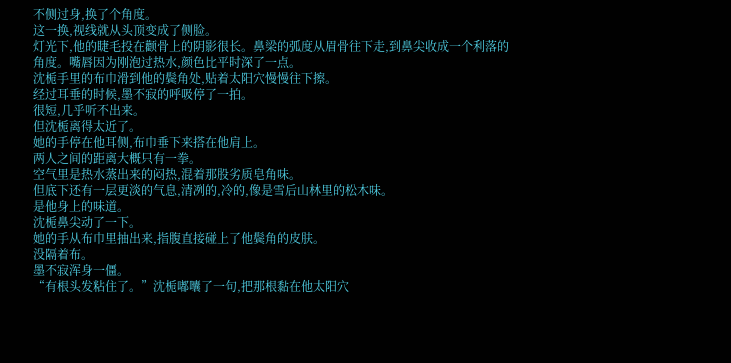不侧过身,换了个角度。
这一换,视线就从头顶变成了侧脸。
灯光下,他的睫毛投在颧骨上的阴影很长。鼻梁的弧度从眉骨往下走,到鼻尖收成一个利落的角度。嘴唇因为刚泡过热水,颜色比平时深了一点。
沈栀手里的布巾滑到他的鬓角处,贴着太阳穴慢慢往下擦。
经过耳垂的时候,墨不寂的呼吸停了一拍。
很短,几乎听不出来。
但沈栀离得太近了。
她的手停在他耳侧,布巾垂下来搭在他肩上。
两人之间的距离大概只有一拳。
空气里是热水蒸出来的闷热,混着那股劣质皂角味。
但底下还有一层更淡的气息,清冽的,冷的,像是雪后山林里的松木味。
是他身上的味道。
沈栀鼻尖动了一下。
她的手从布巾里抽出来,指腹直接碰上了他鬓角的皮肤。
没隔着布。
墨不寂浑身一僵。
“有根头发粘住了。”沈栀嘟囔了一句,把那根黏在他太阳穴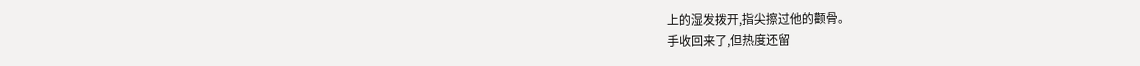上的湿发拨开,指尖擦过他的颧骨。
手收回来了,但热度还留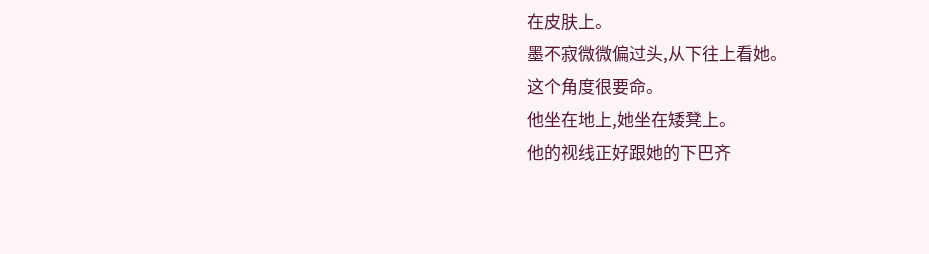在皮肤上。
墨不寂微微偏过头,从下往上看她。
这个角度很要命。
他坐在地上,她坐在矮凳上。
他的视线正好跟她的下巴齐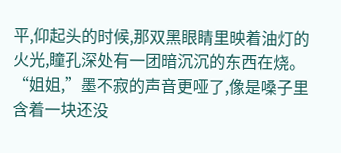平,仰起头的时候,那双黑眼睛里映着油灯的火光,瞳孔深处有一团暗沉沉的东西在烧。
“姐姐,”墨不寂的声音更哑了,像是嗓子里含着一块还没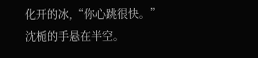化开的冰,“你心跳很快。”
沈栀的手悬在半空。